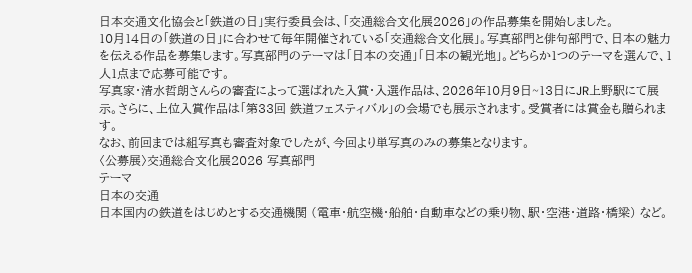日本交通文化協会と「鉄道の日」実行委員会は、「交通総合文化展2026」の作品募集を開始しました。
10月14日の「鉄道の日」に合わせて毎年開催されている「交通総合文化展」。写真部門と俳句部門で、日本の魅力を伝える作品を募集します。写真部門のテーマは「日本の交通」「日本の観光地」。どちらか1つのテーマを選んで、1人1点まで応募可能です。
写真家・清水哲朗さんらの審査によって選ばれた入賞・入選作品は、2026年10月9日~13日にJR上野駅にて展示。さらに、上位入賞作品は「第33回 鉄道フェスティバル」の会場でも展示されます。受賞者には賞金も贈られます。
なお、前回までは組写真も審査対象でしたが、今回より単写真のみの募集となります。
〈公募展〉交通総合文化展2026 写真部門
テーマ
日本の交通
日本国内の鉄道をはじめとする交通機関 (電車・航空機・船舶・自動車などの乗り物、駅・空港・道路・橋梁) など。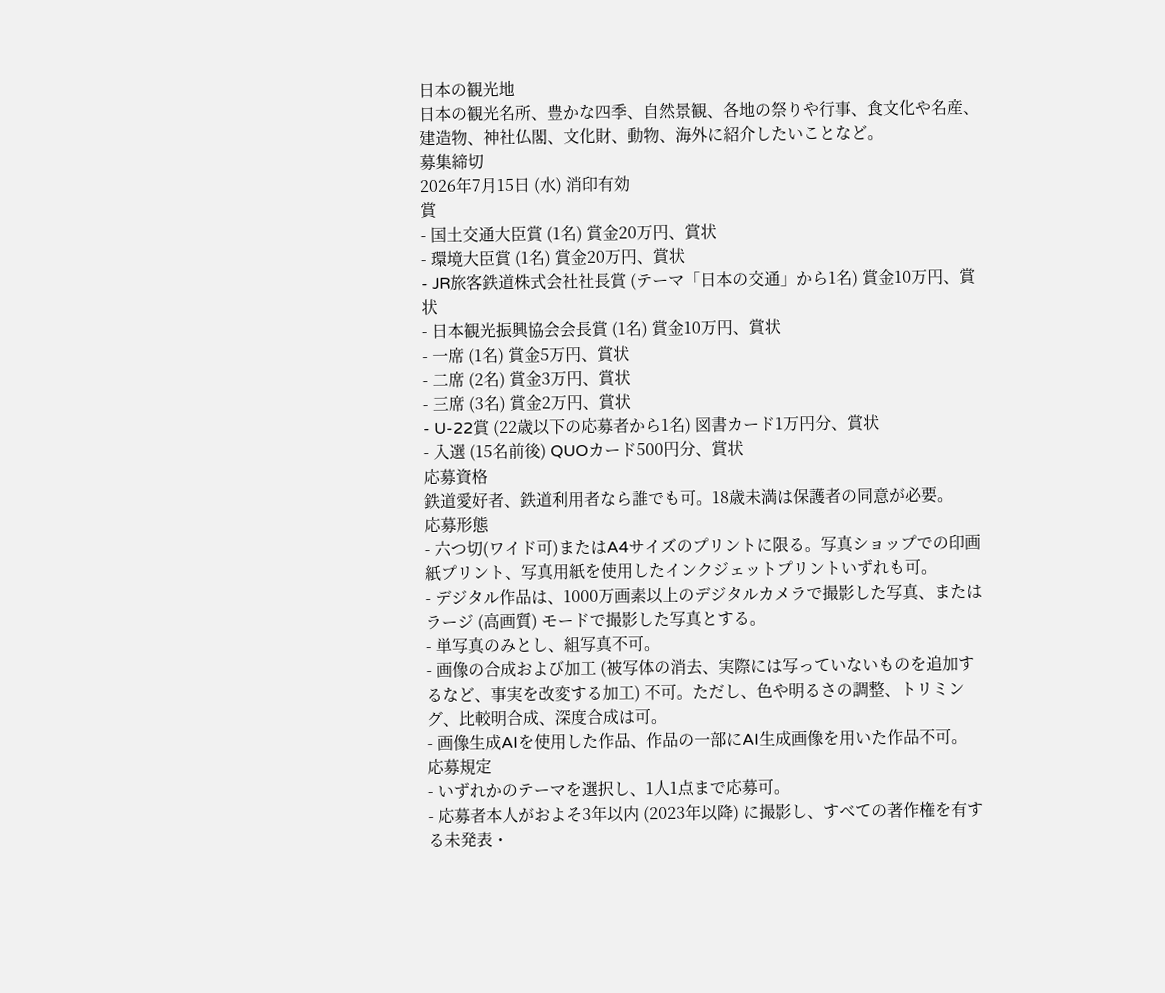日本の観光地
日本の観光名所、豊かな四季、自然景観、各地の祭りや行事、食文化や名産、建造物、神社仏閣、文化財、動物、海外に紹介したいことなど。
募集締切
2026年7月15日 (水) 消印有効
賞
- 国土交通大臣賞 (1名) 賞金20万円、賞状
- 環境大臣賞 (1名) 賞金20万円、賞状
- JR旅客鉄道株式会社社長賞 (テーマ「日本の交通」から1名) 賞金10万円、賞状
- 日本観光振興協会会長賞 (1名) 賞金10万円、賞状
- 一席 (1名) 賞金5万円、賞状
- 二席 (2名) 賞金3万円、賞状
- 三席 (3名) 賞金2万円、賞状
- U-22賞 (22歳以下の応募者から1名) 図書カード1万円分、賞状
- 入選 (15名前後) QUOカード500円分、賞状
応募資格
鉄道愛好者、鉄道利用者なら誰でも可。18歳未満は保護者の同意が必要。
応募形態
- 六つ切(ワイド可)またはA4サイズのプリントに限る。写真ショップでの印画紙プリント、写真用紙を使用したインクジェットプリントいずれも可。
- デジタル作品は、1000万画素以上のデジタルカメラで撮影した写真、またはラージ (高画質) モードで撮影した写真とする。
- 単写真のみとし、組写真不可。
- 画像の合成および加工 (被写体の消去、実際には写っていないものを追加するなど、事実を改変する加工) 不可。ただし、色や明るさの調整、トリミング、比較明合成、深度合成は可。
- 画像生成AIを使用した作品、作品の一部にAI生成画像を用いた作品不可。
応募規定
- いずれかのテーマを選択し、1人1点まで応募可。
- 応募者本人がおよそ3年以内 (2023年以降) に撮影し、すべての著作権を有する未発表・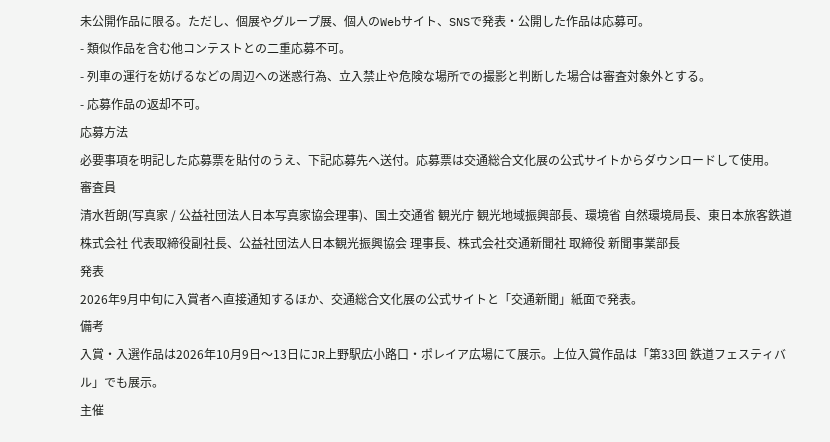未公開作品に限る。ただし、個展やグループ展、個人のWebサイト、SNSで発表・公開した作品は応募可。
- 類似作品を含む他コンテストとの二重応募不可。
- 列車の運行を妨げるなどの周辺への迷惑行為、立入禁止や危険な場所での撮影と判断した場合は審査対象外とする。
- 応募作品の返却不可。
応募方法
必要事項を明記した応募票を貼付のうえ、下記応募先へ送付。応募票は交通総合文化展の公式サイトからダウンロードして使用。
審査員
清水哲朗(写真家 / 公益社団法人日本写真家協会理事)、国土交通省 観光庁 観光地域振興部長、環境省 自然環境局長、東日本旅客鉄道株式会社 代表取締役副社長、公益社団法人日本観光振興協会 理事長、株式会社交通新聞社 取締役 新聞事業部長
発表
2026年9月中旬に入賞者へ直接通知するほか、交通総合文化展の公式サイトと「交通新聞」紙面で発表。
備考
入賞・入選作品は2026年10月9日〜13日にJR上野駅広小路口・ポレイア広場にて展示。上位入賞作品は「第33回 鉄道フェスティバル」でも展示。
主催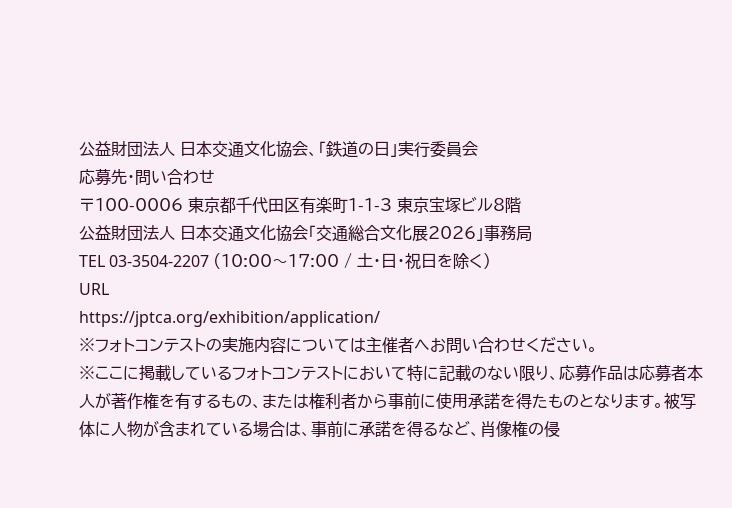公益財団法人 日本交通文化協会、「鉄道の日」実行委員会
応募先・問い合わせ
〒100-0006 東京都千代田区有楽町1-1-3 東京宝塚ビル8階
公益財団法人 日本交通文化協会「交通総合文化展2026」事務局
TEL 03-3504-2207 (10:00〜17:00 / 土・日・祝日を除く)
URL
https://jptca.org/exhibition/application/
※フォトコンテストの実施内容については主催者へお問い合わせください。
※ここに掲載しているフォトコンテストにおいて特に記載のない限り、応募作品は応募者本人が著作権を有するもの、または権利者から事前に使用承諾を得たものとなります。被写体に人物が含まれている場合は、事前に承諾を得るなど、肖像権の侵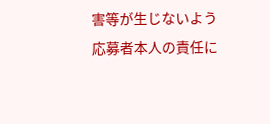害等が生じないよう応募者本人の責任に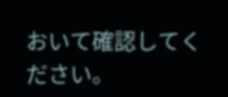おいて確認してください。